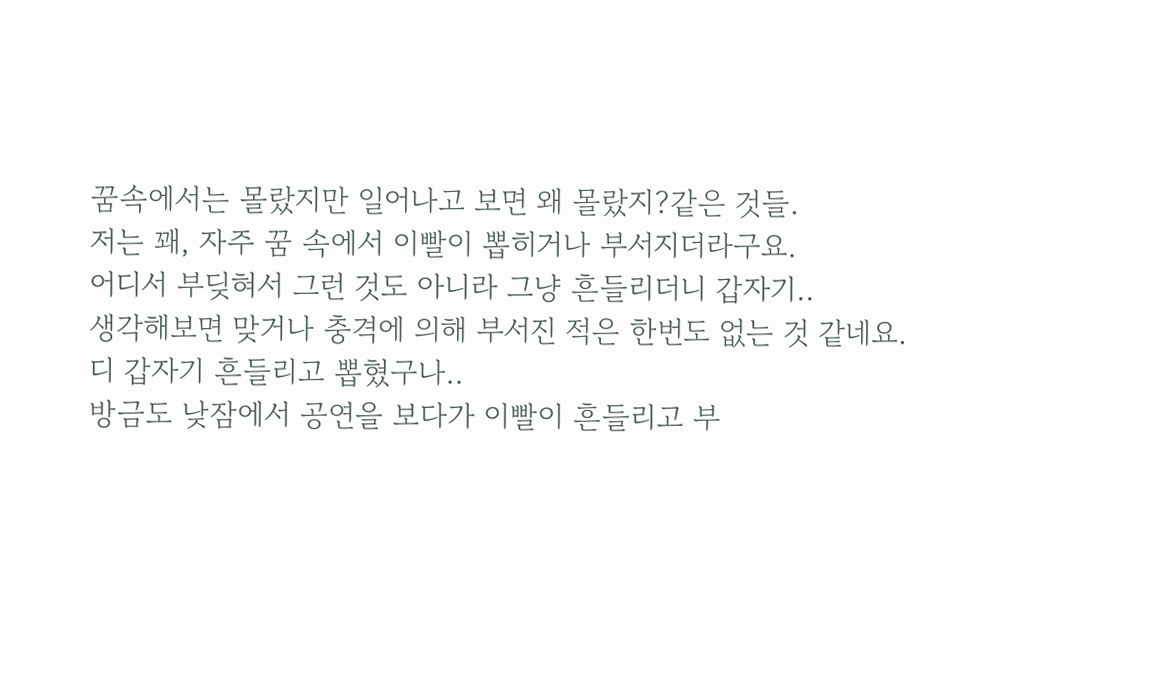꿈속에서는 몰랐지만 일어나고 보면 왜 몰랐지?같은 것들.
저는 꽤, 자주 꿈 속에서 이빨이 뽑히거나 부서지더라구요.
어디서 부딪혀서 그런 것도 아니라 그냥 흔들리더니 갑자기..
생각해보면 맞거나 충격에 의해 부서진 적은 한번도 없는 것 같네요.
디 갑자기 흔들리고 뽑혔구나..
방금도 낮잠에서 공연을 보다가 이빨이 흔들리고 부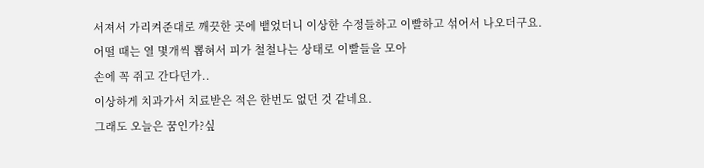서져서 가리켜준대로 깨끗한 곳에 뱉었더니 이상한 수정들하고 이빨하고 섞어서 나오더구요.
어떨 때는 열 몇개씩 뽑혀서 피가 철철나는 상태로 이빨들을 모아
손에 꼭 쥐고 간다던가..
이상하게 치과가서 치료받은 적은 한번도 없던 것 같네요.
그래도 오늘은 꿈인가?싶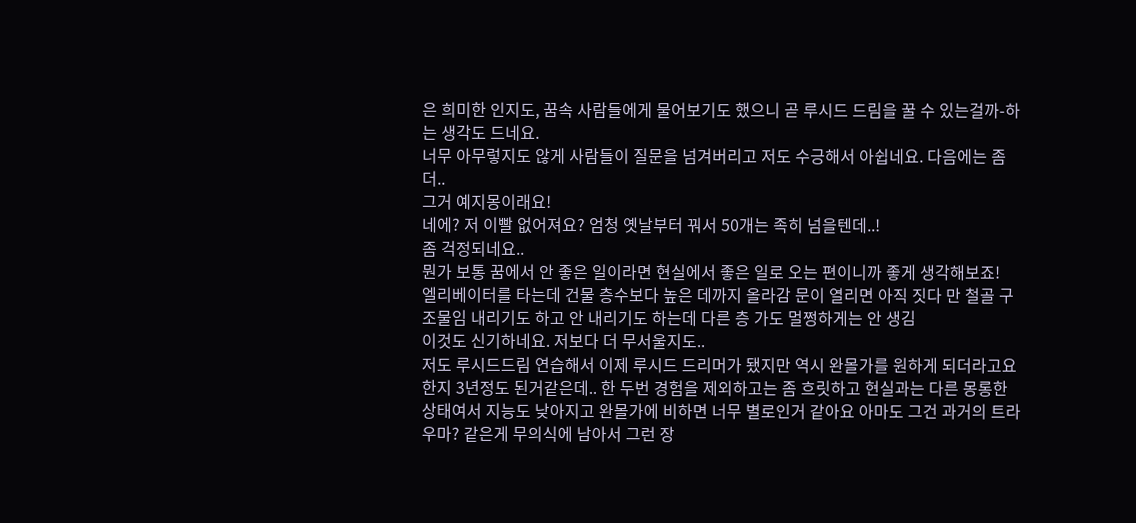은 희미한 인지도, 꿈속 사람들에게 물어보기도 했으니 곧 루시드 드림을 꿀 수 있는걸까-하는 생각도 드네요.
너무 아무렇지도 않게 사람들이 질문을 넘겨버리고 저도 수긍해서 아쉽네요. 다음에는 좀 더..
그거 예지몽이래요!
네에? 저 이빨 없어져요? 엄청 옛날부터 꿔서 50개는 족히 넘을텐데..!
좀 걱정되네요..
뭔가 보통 꿈에서 안 좋은 일이라면 현실에서 좋은 일로 오는 편이니까 좋게 생각해보죠!
엘리베이터를 타는데 건물 층수보다 높은 데까지 올라감 문이 열리면 아직 짓다 만 철골 구조물임 내리기도 하고 안 내리기도 하는데 다른 층 가도 멀쩡하게는 안 생김
이것도 신기하네요. 저보다 더 무서울지도..
저도 루시드드림 연습해서 이제 루시드 드리머가 됐지만 역시 완몰가를 원하게 되더라고요 한지 3년정도 된거같은데.. 한 두번 경험을 제외하고는 좀 흐릿하고 현실과는 다른 몽롱한 상태여서 지능도 낮아지고 완몰가에 비하면 너무 별로인거 같아요 아마도 그건 과거의 트라우마? 같은게 무의식에 남아서 그런 장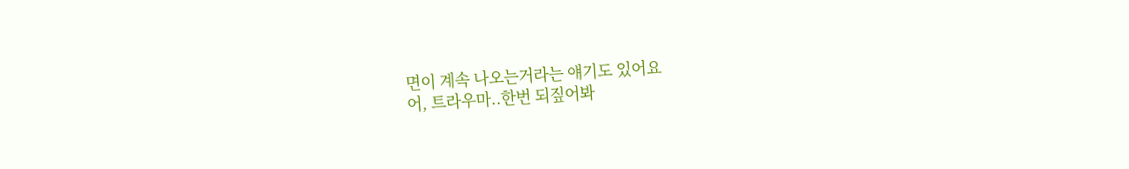면이 계속 나오는거라는 얘기도 있어요
어, 트라우마..한번 되짚어봐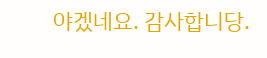야겠네요. 감사합니당.